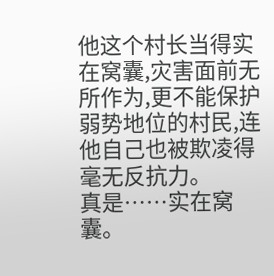他这个村长当得实在窝囊,灾害面前无所作为,更不能保护弱势地位的村民,连他自己也被欺凌得毫无反抗力。
真是……实在窝囊。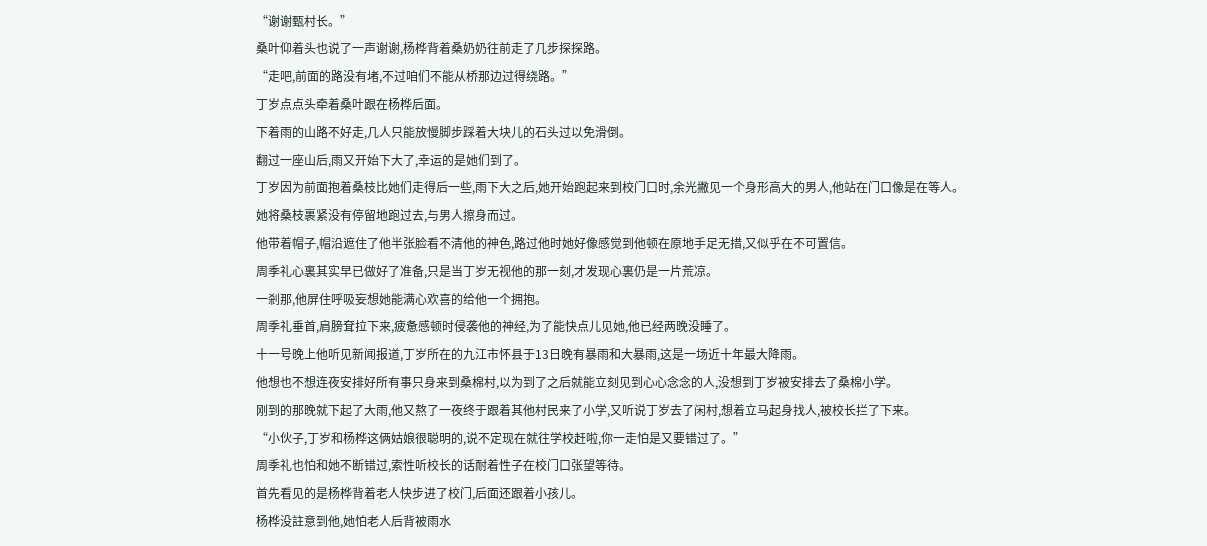“谢谢甄村长。”
桑叶仰着头也说了一声谢谢,杨桦背着桑奶奶往前走了几步探探路。
“走吧,前面的路没有堵,不过咱们不能从桥那边过得绕路。”
丁岁点点头牵着桑叶跟在杨桦后面。
下着雨的山路不好走,几人只能放慢脚步踩着大块儿的石头过以免滑倒。
翻过一座山后,雨又开始下大了,幸运的是她们到了。
丁岁因为前面抱着桑枝比她们走得后一些,雨下大之后,她开始跑起来到校门口时,余光撇见一个身形高大的男人,他站在门口像是在等人。
她将桑枝裹紧没有停留地跑过去,与男人擦身而过。
他带着帽子,帽沿遮住了他半张脸看不清他的神色,路过他时她好像感觉到他顿在原地手足无措,又似乎在不可置信。
周季礼心裏其实早已做好了准备,只是当丁岁无视他的那一刻,才发现心裏仍是一片荒凉。
一剎那,他屏住呼吸妄想她能满心欢喜的给他一个拥抱。
周季礼垂首,肩膀耷拉下来,疲惫感顿时侵袭他的神经,为了能快点儿见她,他已经两晚没睡了。
十一号晚上他听见新闻报道,丁岁所在的九江市怀县于13日晚有暴雨和大暴雨,这是一场近十年最大降雨。
他想也不想连夜安排好所有事只身来到桑棉村,以为到了之后就能立刻见到心心念念的人,没想到丁岁被安排去了桑棉小学。
刚到的那晚就下起了大雨,他又熬了一夜终于跟着其他村民来了小学,又听说丁岁去了闲村,想着立马起身找人,被校长拦了下来。
“小伙子,丁岁和杨桦这俩姑娘很聪明的,说不定现在就往学校赶啦,你一走怕是又要错过了。”
周季礼也怕和她不断错过,索性听校长的话耐着性子在校门口张望等待。
首先看见的是杨桦背着老人快步进了校门,后面还跟着小孩儿。
杨桦没註意到他,她怕老人后背被雨水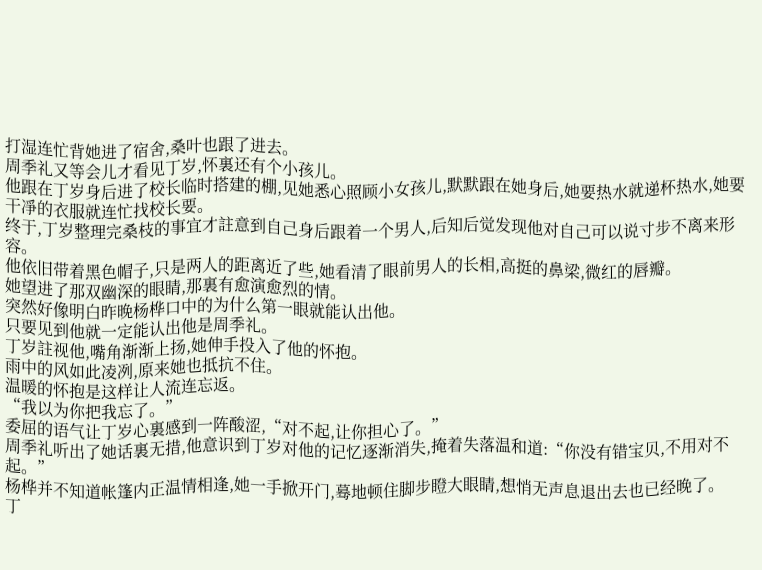打湿连忙背她进了宿舍,桑叶也跟了进去。
周季礼又等会儿才看见丁岁,怀裏还有个小孩儿。
他跟在丁岁身后进了校长临时搭建的棚,见她悉心照顾小女孩儿,默默跟在她身后,她要热水就递杯热水,她要干凈的衣服就连忙找校长要。
终于,丁岁整理完桑枝的事宜才註意到自己身后跟着一个男人,后知后觉发现他对自己可以说寸步不离来形容。
他依旧带着黑色帽子,只是两人的距离近了些,她看清了眼前男人的长相,高挺的鼻梁,微红的唇瓣。
她望进了那双幽深的眼睛,那裏有愈演愈烈的情。
突然好像明白昨晚杨桦口中的为什么第一眼就能认出他。
只要见到他就一定能认出他是周季礼。
丁岁註视他,嘴角渐渐上扬,她伸手投入了他的怀抱。
雨中的风如此凌冽,原来她也抵抗不住。
温暖的怀抱是这样让人流连忘返。
“我以为你把我忘了。”
委屈的语气让丁岁心裏感到一阵酸涩,“对不起,让你担心了。”
周季礼听出了她话裏无措,他意识到丁岁对他的记忆逐渐消失,掩着失落温和道:“你没有错宝贝,不用对不起。”
杨桦并不知道帐篷内正温情相逢,她一手掀开门,蓦地顿住脚步瞪大眼睛,想悄无声息退出去也已经晚了。
丁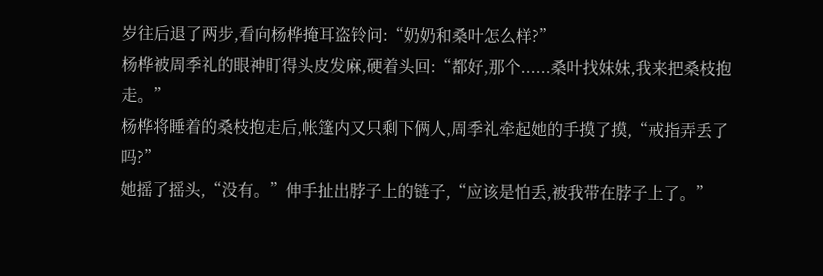岁往后退了两步,看向杨桦掩耳盗铃问:“奶奶和桑叶怎么样?”
杨桦被周季礼的眼神盯得头皮发麻,硬着头回:“都好,那个......桑叶找妹妹,我来把桑枝抱走。”
杨桦将睡着的桑枝抱走后,帐篷内又只剩下俩人,周季礼牵起她的手摸了摸,“戒指弄丢了吗?”
她摇了摇头,“没有。”伸手扯出脖子上的链子,“应该是怕丢,被我带在脖子上了。”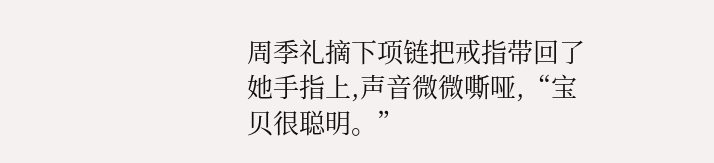周季礼摘下项链把戒指带回了她手指上,声音微微嘶哑,“宝贝很聪明。”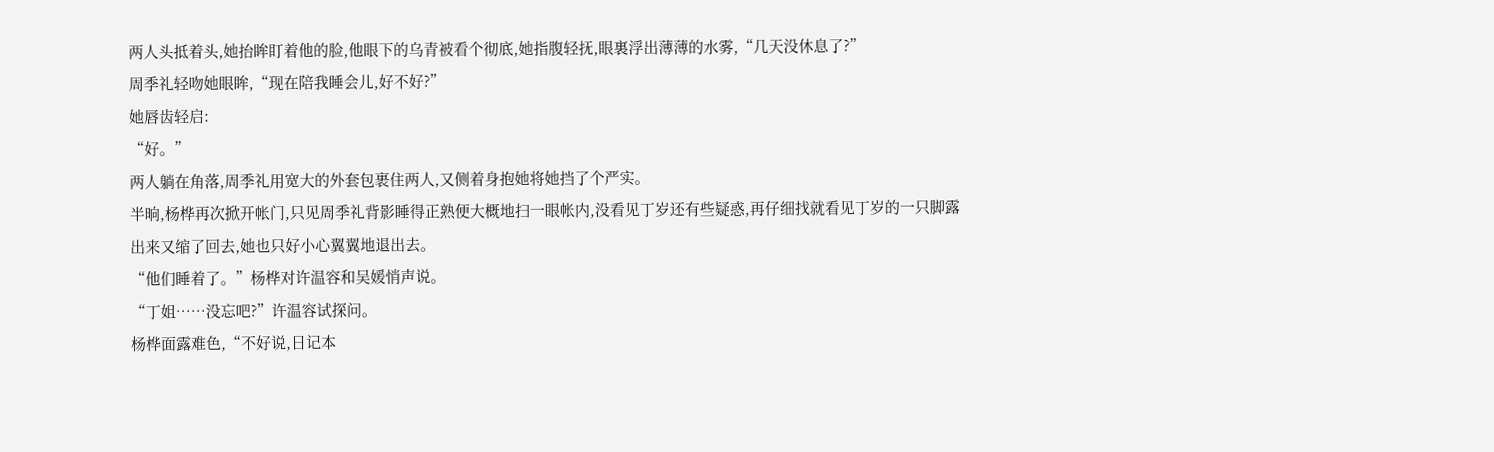两人头抵着头,她抬眸盯着他的脸,他眼下的乌青被看个彻底,她指腹轻抚,眼裏浮出薄薄的水雾,“几天没休息了?”
周季礼轻吻她眼眸,“现在陪我睡会儿,好不好?”
她唇齿轻启:
“好。”
两人躺在角落,周季礼用宽大的外套包裹住两人,又侧着身抱她将她挡了个严实。
半晌,杨桦再次掀开帐门,只见周季礼背影睡得正熟便大概地扫一眼帐内,没看见丁岁还有些疑惑,再仔细找就看见丁岁的一只脚露出来又缩了回去,她也只好小心翼翼地退出去。
“他们睡着了。”杨桦对许温容和吴媛悄声说。
“丁姐……没忘吧?”许温容试探问。
杨桦面露难色,“不好说,日记本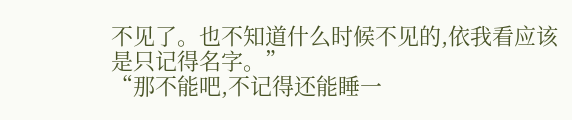不见了。也不知道什么时候不见的,依我看应该是只记得名字。”
“那不能吧,不记得还能睡一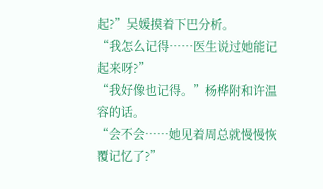起?”吴媛摸着下巴分析。
“我怎么记得……医生说过她能记起来呀?”
“我好像也记得。”杨桦附和许温容的话。
“会不会……她见着周总就慢慢恢覆记忆了?”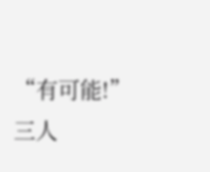“有可能!”
三人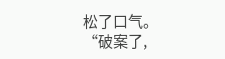松了口气。
“破案了,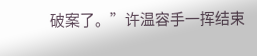破案了。”许温容手一挥结束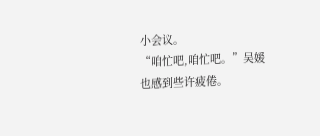小会议。
“咱忙吧,咱忙吧。”吴媛也感到些许疲倦。